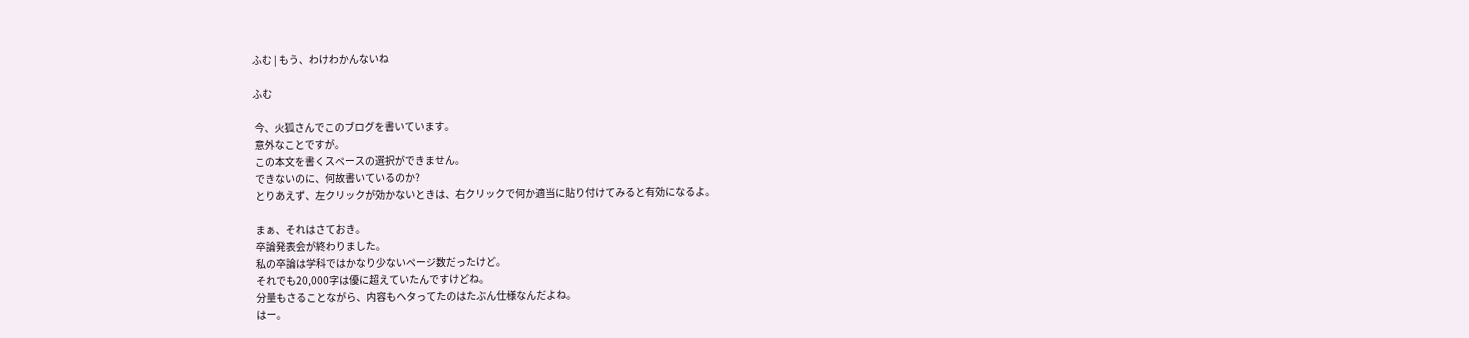ふむ | もう、わけわかんないね

ふむ

 今、火狐さんでこのブログを書いています。
 意外なことですが。
 この本文を書くスペースの選択ができません。
 できないのに、何故書いているのか?
 とりあえず、左クリックが効かないときは、右クリックで何か適当に貼り付けてみると有効になるよ。

 まぁ、それはさておき。
 卒論発表会が終わりました。
 私の卒論は学科ではかなり少ないページ数だったけど。
 それでも20,000字は優に超えていたんですけどね。
 分量もさることながら、内容もヘタってたのはたぶん仕様なんだよね。
 はー。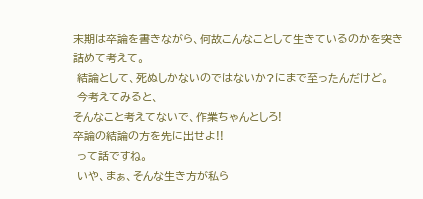末期は卒論を書きながら、何故こんなことして生きているのかを突き詰めて考えて。
 結論として、死ぬしかないのではないか?にまで至ったんだけど。
 今考えてみると、
そんなこと考えてないで、作業ちゃんとしろ!
卒論の結論の方を先に出せよ!!
 って話ですね。
 いや、まぁ、そんな生き方が私ら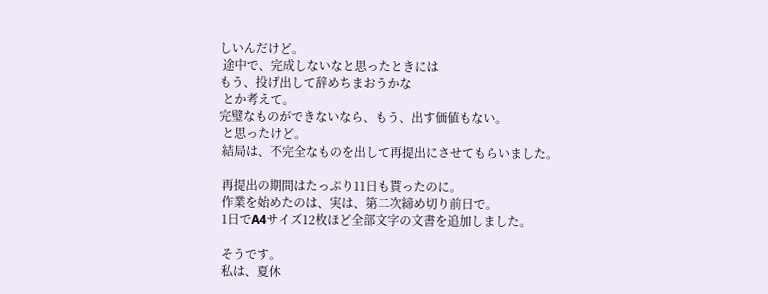しいんだけど。
 途中で、完成しないなと思ったときには
もう、投げ出して辞めちまおうかな
 とか考えて。
完璧なものができないなら、もう、出す価値もない。
 と思ったけど。
 結局は、不完全なものを出して再提出にさせてもらいました。

 再提出の期間はたっぷり11日も貰ったのに。
 作業を始めたのは、実は、第二次締め切り前日で。
 1日でA4サイズ12枚ほど全部文字の文書を追加しました。

 そうです。
 私は、夏休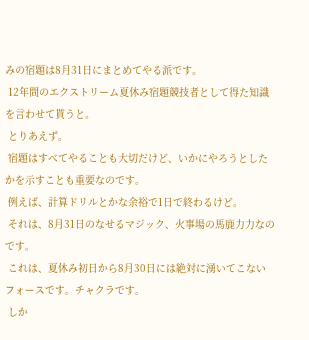みの宿題は8月31日にまとめてやる派です。
 12年間のエクストリーム夏休み宿題競技者として得た知識を言わせて貰うと。
 とりあえず。
 宿題はすべてやることも大切だけど、いかにやろうとしたかを示すことも重要なのです。
 例えば、計算ドリルとかな余裕で1日で終わるけど。
 それは、8月31日のなせるマジック、火事場の馬鹿力力なのです。
 これは、夏休み初日から8月30日には絶対に湧いてこないフォースです。チャクラです。
 しか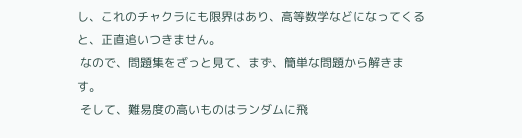し、これのチャクラにも限界はあり、高等数学などになってくると、正直追いつきません。
 なので、問題集をざっと見て、まず、簡単な問題から解きます。
 そして、難易度の高いものはランダムに飛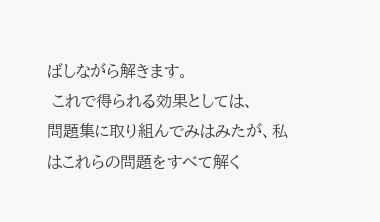ばしながら解きます。
 これで得られる効果としては、
問題集に取り組んでみはみたが、私はこれらの問題をすべて解く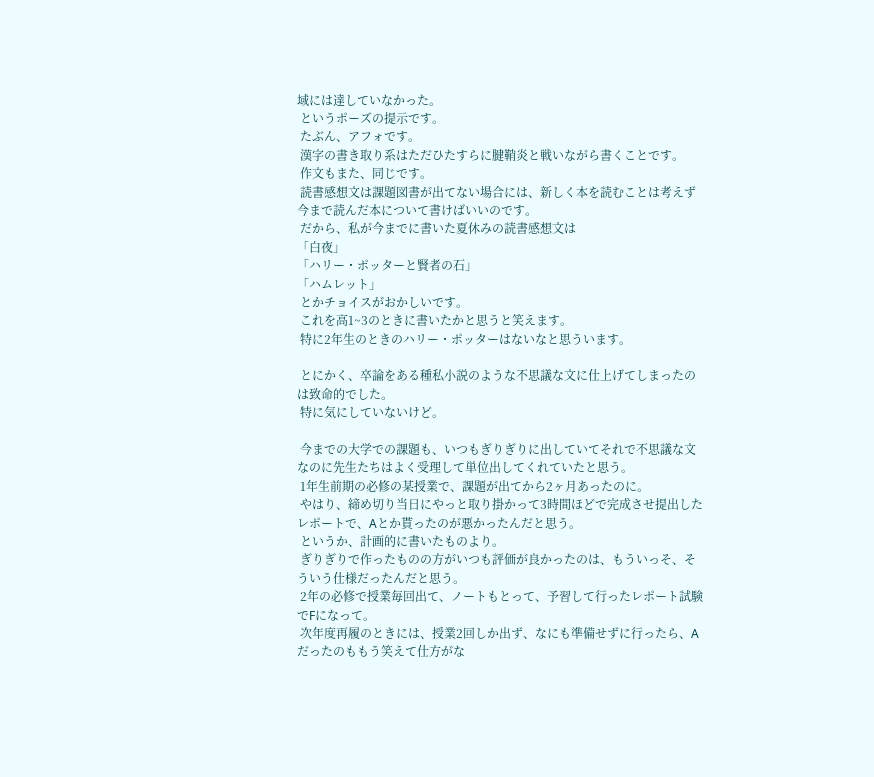域には達していなかった。
 というポーズの提示です。
 たぶん、アフォです。
 漢字の書き取り系はただひたすらに腱鞘炎と戦いながら書くことです。
 作文もまた、同じです。
 読書感想文は課題図書が出てない場合には、新しく本を読むことは考えず今まで読んだ本について書けばいいのです。
 だから、私が今までに書いた夏休みの読書感想文は
「白夜」
「ハリー・ポッターと賢者の石」
「ハムレット」
 とかチョイスがおかしいです。
 これを高1~3のときに書いたかと思うと笑えます。
 特に2年生のときのハリー・ポッターはないなと思ういます。

 とにかく、卒論をある種私小説のような不思議な文に仕上げてしまったのは致命的でした。
 特に気にしていないけど。

 今までの大学での課題も、いつもぎりぎりに出していてそれで不思議な文なのに先生たちはよく受理して単位出してくれていたと思う。
 1年生前期の必修の某授業で、課題が出てから2ヶ月あったのに。
 やはり、締め切り当日にやっと取り掛かって3時間ほどで完成させ提出したレポートで、Aとか貰ったのが悪かったんだと思う。
 というか、計画的に書いたものより。
 ぎりぎりで作ったものの方がいつも評価が良かったのは、もういっそ、そういう仕様だったんだと思う。
 2年の必修で授業毎回出て、ノートもとって、予習して行ったレポート試験でFになって。
 次年度再履のときには、授業2回しか出ず、なにも準備せずに行ったら、Aだったのももう笑えて仕方がな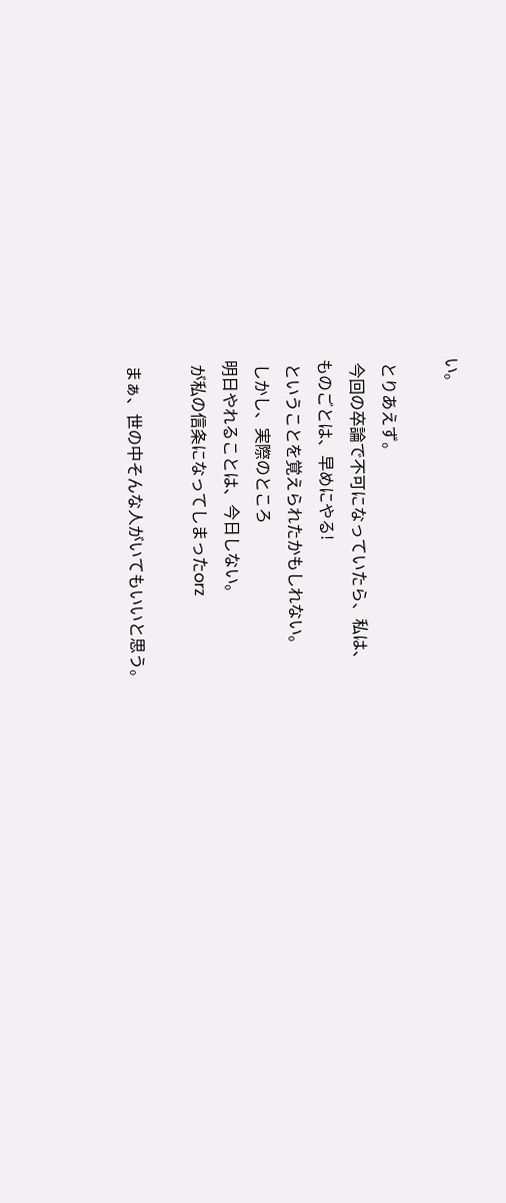い。

 とりあえず。
 今回の卒論で不可になっていたら、私は、
ものごとは、早めにやる!
 ということを覚えられたかもしれない。
 しかし、実際のところ
明日やれることは、今日しない。
 が私の信条になってしまったorz

 まぁ、世の中そんな人がいてもいいと思う。